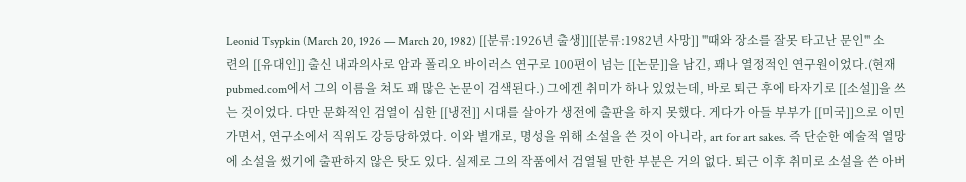Leonid Tsypkin (March 20, 1926 — March 20, 1982) [[분류:1926년 출생]][[분류:1982년 사망]] '''때와 장소를 잘못 타고난 문인''' 소련의 [[유대인]] 출신 내과의사로 암과 폴리오 바이러스 연구로 100편이 넘는 [[논문]]을 남긴, 꽤나 열정적인 연구원이었다.(현재 pubmed.com에서 그의 이름을 쳐도 꽤 많은 논문이 검색된다.) 그에겐 취미가 하나 있었는데, 바로 퇴근 후에 타자기로 [[소설]]을 쓰는 것이었다. 다만 문화적인 검열이 심한 [[냉전]] 시대를 살아가 생전에 출판을 하지 못했다. 게다가 아들 부부가 [[미국]]으로 이민가면서, 연구소에서 직위도 강등당하였다. 이와 별개로, 명성을 위해 소설을 쓴 것이 아니라, art for art sakes. 즉 단순한 예술적 열망에 소설을 썼기에 출판하지 않은 탓도 있다. 실제로 그의 작품에서 검열될 만한 부분은 거의 없다. 퇴근 이후 취미로 소설을 쓴 아버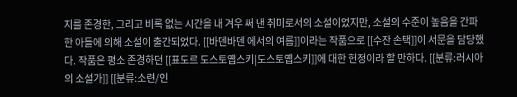지를 존경한, 그리고 비록 없는 시간을 내 겨우 써 낸 취미로서의 소설이었지만, 소설의 수준이 높음을 간파한 아들에 의해 소설이 출간되었다. [[바덴바덴 에서의 여름]]이라는 작품으로 [[수잔 손택]]이 서문을 담당했다. 작품은 평소 존경하던 [[표도르 도스토옙스키|도스토옙스키]]에 대한 헌정이라 할 만하다. [[분류:러시아의 소설가]] [[분류:소련/인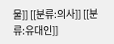물]] [[분류:의사]] [[분류:유대인]]